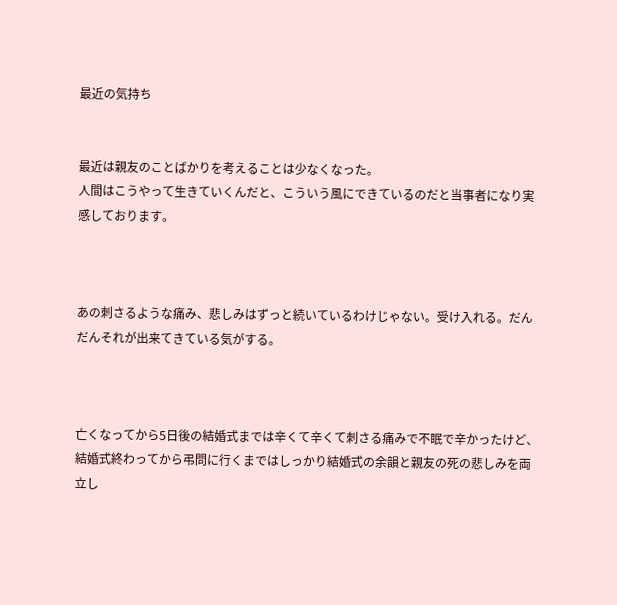最近の気持ち


最近は親友のことばかりを考えることは少なくなった。
人間はこうやって生きていくんだと、こういう風にできているのだと当事者になり実感しております。



あの刺さるような痛み、悲しみはずっと続いているわけじゃない。受け入れる。だんだんそれが出来てきている気がする。



亡くなってから5日後の結婚式までは辛くて辛くて刺さる痛みで不眠で辛かったけど、結婚式終わってから弔問に行くまではしっかり結婚式の余韻と親友の死の悲しみを両立し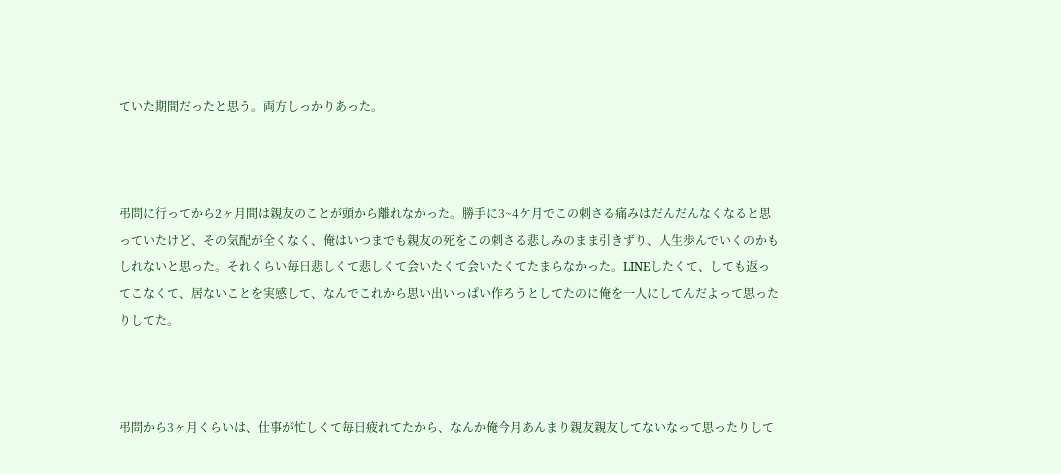ていた期間だったと思う。両方しっかりあった。



弔問に行ってから2ヶ月間は親友のことが頭から離れなかった。勝手に3~4ケ月でこの刺さる痛みはだんだんなくなると思っていたけど、その気配が全くなく、俺はいつまでも親友の死をこの刺さる悲しみのまま引きずり、人生歩んでいくのかもしれないと思った。それくらい毎日悲しくて悲しくて会いたくて会いたくてたまらなかった。LINEしたくて、しても返ってこなくて、居ないことを実感して、なんでこれから思い出いっぱい作ろうとしてたのに俺を一人にしてんだよって思ったりしてた。



弔問から3ヶ月くらいは、仕事が忙しくて毎日疲れてたから、なんか俺今月あんまり親友親友してないなって思ったりして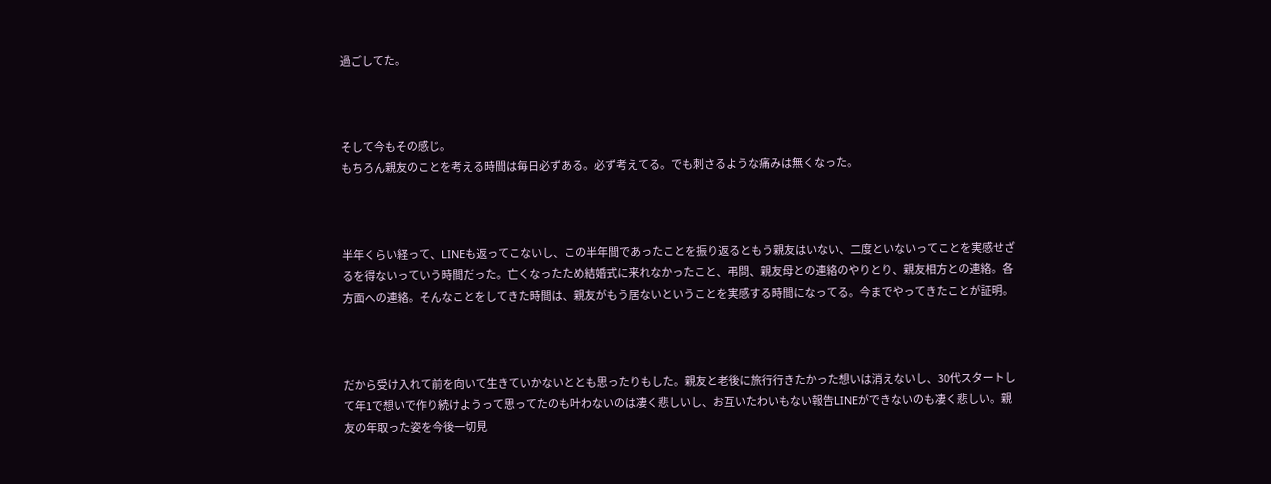過ごしてた。



そして今もその感じ。
もちろん親友のことを考える時間は毎日必ずある。必ず考えてる。でも刺さるような痛みは無くなった。



半年くらい経って、LINEも返ってこないし、この半年間であったことを振り返るともう親友はいない、二度といないってことを実感せざるを得ないっていう時間だった。亡くなったため結婚式に来れなかったこと、弔問、親友母との連絡のやりとり、親友相方との連絡。各方面への連絡。そんなことをしてきた時間は、親友がもう居ないということを実感する時間になってる。今までやってきたことが証明。



だから受け入れて前を向いて生きていかないととも思ったりもした。親友と老後に旅行行きたかった想いは消えないし、30代スタートして年1で想いで作り続けようって思ってたのも叶わないのは凄く悲しいし、お互いたわいもない報告LINEができないのも凄く悲しい。親友の年取った姿を今後一切見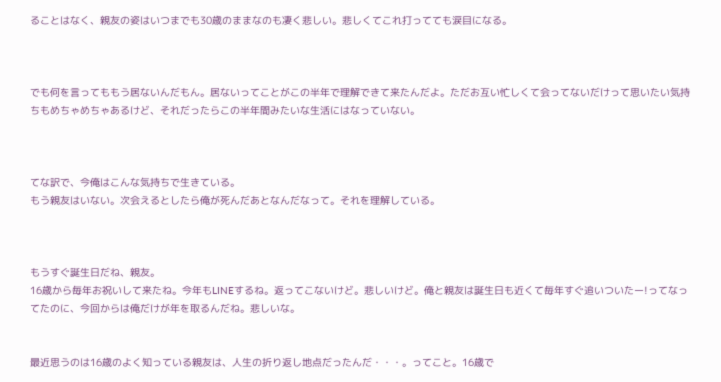ることはなく、親友の姿はいつまでも30歳のままなのも凄く悲しい。悲しくてこれ打ってても涙目になる。



でも何を言ってももう居ないんだもん。居ないってことがこの半年で理解できて来たんだよ。ただお互い忙しくて会ってないだけって思いたい気持ちもめちゃめちゃあるけど、それだったらこの半年間みたいな生活にはなっていない。



てな訳で、今俺はこんな気持ちで生きている。
もう親友はいない。次会えるとしたら俺が死んだあとなんだなって。それを理解している。



もうすぐ誕生日だね、親友。
16歳から毎年お祝いして来たね。今年もLINEするね。返ってこないけど。悲しいけど。俺と親友は誕生日も近くて毎年すぐ追いついたー!ってなってたのに、今回からは俺だけが年を取るんだね。悲しいな。


最近思うのは16歳のよく知っている親友は、人生の折り返し地点だったんだ・・・。ってこと。16歳で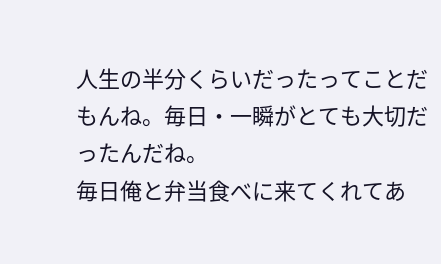人生の半分くらいだったってことだもんね。毎日・一瞬がとても大切だったんだね。
毎日俺と弁当食べに来てくれてあ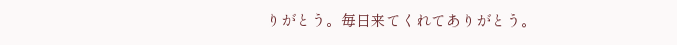りがとう。毎日来てくれてありがとう。